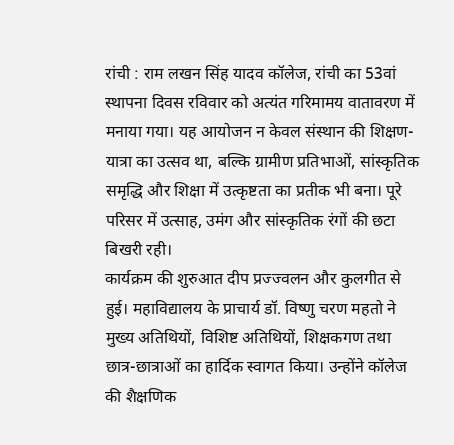रांची : राम लखन सिंह यादव कॉलेज, रांची का 53वां स्थापना दिवस रविवार को अत्यंत गरिमामय वातावरण में मनाया गया। यह आयोजन न केवल संस्थान की शिक्षण-यात्रा का उत्सव था, बल्कि ग्रामीण प्रतिभाओं, सांस्कृतिक समृद्धि और शिक्षा में उत्कृष्टता का प्रतीक भी बना। पूरे परिसर में उत्साह, उमंग और सांस्कृतिक रंगों की छटा बिखरी रही।
कार्यक्रम की शुरुआत दीप प्रज्ज्वलन और कुलगीत से हुई। महाविद्यालय के प्राचार्य डॉ. विष्णु चरण महतो ने मुख्य अतिथियों, विशिष्ट अतिथियों, शिक्षकगण तथा छात्र-छात्राओं का हार्दिक स्वागत किया। उन्होंने कॉलेज की शैक्षणिक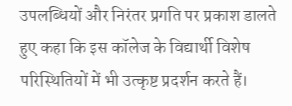उपलब्धियों और निरंतर प्रगति पर प्रकाश डालते हुए कहा कि इस कॉलेज के विद्यार्थी विशेष परिस्थितियों में भी उत्कृष्ट प्रदर्शन करते हैं।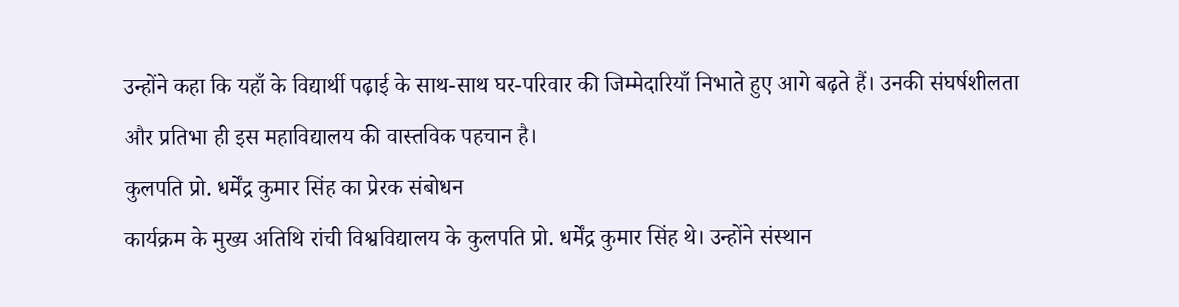उन्होंने कहा कि यहाँ के विद्यार्थी पढ़ाई के साथ-साथ घर-परिवार की जिम्मेदारियाँ निभाते हुए आगे बढ़ते हैं। उनकी संघर्षशीलता और प्रतिभा ही इस महाविद्यालय की वास्तविक पहचान है।
कुलपति प्रो. धर्मेंद्र कुमार सिंह का प्रेरक संबोधन
कार्यक्रम के मुख्य अतिथि रांची विश्वविद्यालय के कुलपति प्रो. धर्मेंद्र कुमार सिंह थे। उन्होंने संस्थान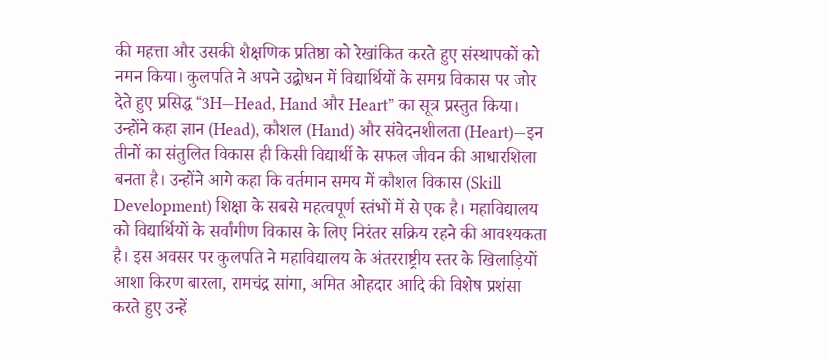की महत्ता और उसकी शैक्षणिक प्रतिष्ठा को रेखांकित करते हुए संस्थापकों को नमन किया। कुलपति ने अपने उद्बोधन में विद्यार्थियों के समग्र विकास पर जोर देते हुए प्रसिद्ध “3H—Head, Hand और Heart” का सूत्र प्रस्तुत किया। उन्होंने कहा ज्ञान (Head), कौशल (Hand) और संवेदनशीलता (Heart)—इन तीनों का संतुलित विकास ही किसी विद्यार्थी के सफल जीवन की आधारशिला बनता है। उन्होंने आगे कहा कि वर्तमान समय में कौशल विकास (Skill Development) शिक्षा के सबसे महत्वपूर्ण स्तंभों में से एक है। महाविद्यालय को विद्यार्थियों के सर्वांगीण विकास के लिए निरंतर सक्रिय रहने की आवश्यकता है। इस अवसर पर कुलपति ने महाविद्यालय के अंतरराष्ट्रीय स्तर के खिलाड़ियों आशा किरण बारला, रामचंद्र सांगा, अमित ओहदार आदि की विशेष प्रशंसा करते हुए उन्हें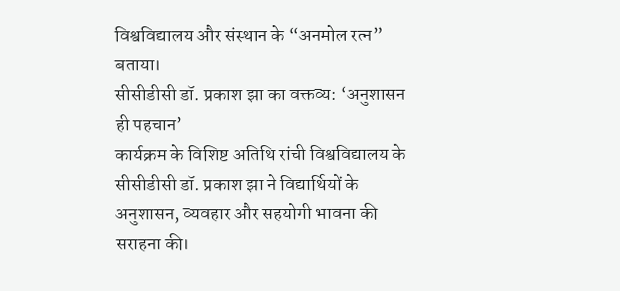विश्वविद्यालय और संस्थान के “अनमोल रत्न” बताया।
सीसीडीसी डॉ. प्रकाश झा का वक्तव्य: ‘अनुशासन ही पहचान’
कार्यक्रम के विशिष्ट अतिथि रांची विश्वविद्यालय के सीसीडीसी डॉ. प्रकाश झा ने विद्यार्थियों के अनुशासन, व्यवहार और सहयोगी भावना की सराहना की।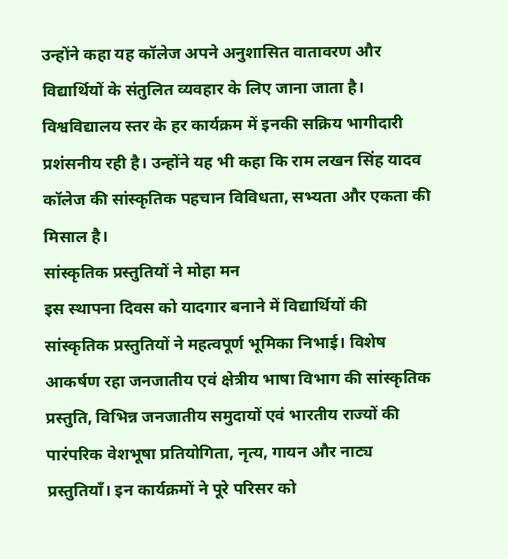उन्होंने कहा यह कॉलेज अपने अनुशासित वातावरण और विद्यार्थियों के संतुलित व्यवहार के लिए जाना जाता है। विश्वविद्यालय स्तर के हर कार्यक्रम में इनकी सक्रिय भागीदारी प्रशंसनीय रही है। उन्होंने यह भी कहा कि राम लखन सिंह यादव कॉलेज की सांस्कृतिक पहचान विविधता, सभ्यता और एकता की मिसाल है।
सांस्कृतिक प्रस्तुतियों ने मोहा मन
इस स्थापना दिवस को यादगार बनाने में विद्यार्थियों की सांस्कृतिक प्रस्तुतियों ने महत्वपूर्ण भूमिका निभाई। विशेष आकर्षण रहा जनजातीय एवं क्षेत्रीय भाषा विभाग की सांस्कृतिक प्रस्तुति, विभिन्न जनजातीय समुदायों एवं भारतीय राज्यों की पारंपरिक वेशभूषा प्रतियोगिता, नृत्य, गायन और नाट्य प्रस्तुतियाँ। इन कार्यक्रमों ने पूरे परिसर को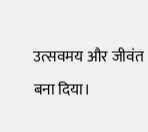उत्सवमय और जीवंत बना दिया।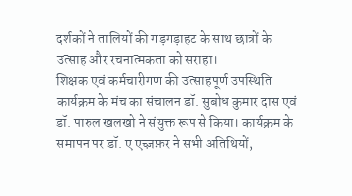दर्शकों ने तालियों की गड़गड़ाहट के साथ छात्रों के उत्साह और रचनात्मकता को सराहा।
शिक्षक एवं कर्मचारीगण की उत्साहपूर्ण उपस्थिति
कार्यक्रम के मंच का संचालन डॉ. सुबोध कुमार दास एवं डॉ. पारुल खलखो ने संयुक्त रूप से किया। कार्यक्रम के समापन पर डॉ. ए एच्ज़फ़र ने सभी अतिथियों,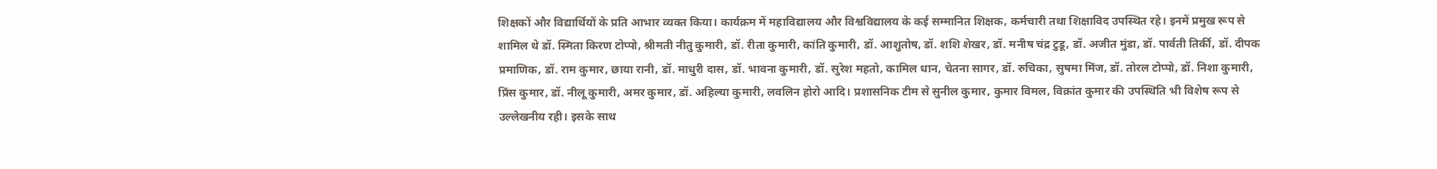शिक्षकों और विद्यार्थियों के प्रति आभार व्यक्त किया। कार्यक्रम में महाविद्यालय और विश्वविद्यालय के कई सम्मानित शिक्षक, कर्मचारी तथा शिक्षाविद उपस्थित रहे। इनमें प्रमुख रूप से शामिल थे डॉ. स्मिता किरण टोप्पो, श्रीमती नीतु कुमारी, डॉ. रीता कुमारी, कांति कुमारी, डॉ. आशुतोष, डॉ. शशि शेखर, डॉ. मनीष चंद्र टुडू, डॉ. अजीत मुंडा, डॉ. पार्वती तिर्की, डॉ. दीपक प्रमाणिक, डॉ. राम कुमार, छाया रानी, डॉ. माधुरी दास, डॉ. भावना कुमारी, डॉ. सुरेश महतो, कामिल धान, चेतना सागर, डॉ. रुचिका, सुषमा मिंज, डॉ. तोरल टोप्पो, डॉ. निशा कुमारी, प्रिंस कुमार, डॉ. नीलू कुमारी, अमर कुमार, डॉ. अहिल्या कुमारी, लवलिन होरो आदि। प्रशासनिक टीम से सुनील कुमार, कुमार विमल, विक्रांत कुमार की उपस्थिति भी विशेष रूप से उल्लेखनीय रही। इसके साथ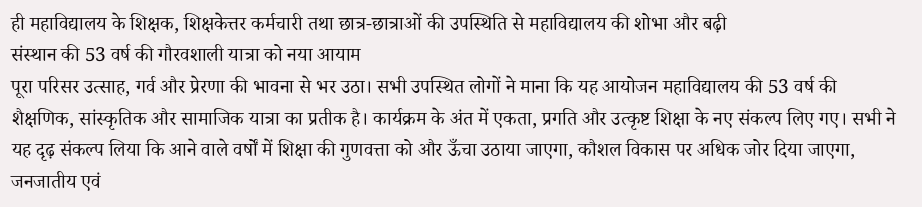ही महाविद्यालय के शिक्षक, शिक्षकेत्तर कर्मचारी तथा छात्र-छात्राओं की उपस्थिति से महाविद्यालय की शोभा और बढ़ी
संस्थान की 53 वर्ष की गौरवशाली यात्रा को नया आयाम
पूरा परिसर उत्साह, गर्व और प्रेरणा की भावना से भर उठा। सभी उपस्थित लोगों ने माना कि यह आयोजन महाविद्यालय की 53 वर्ष की शैक्षणिक, सांस्कृतिक और सामाजिक यात्रा का प्रतीक है। कार्यक्रम के अंत में एकता, प्रगति और उत्कृष्ट शिक्षा के नए संकल्प लिए गए। सभी ने यह दृढ़ संकल्प लिया कि आने वाले वर्षों में शिक्षा की गुणवत्ता को और ऊँचा उठाया जाएगा, कौशल विकास पर अधिक जोर दिया जाएगा, जनजातीय एवं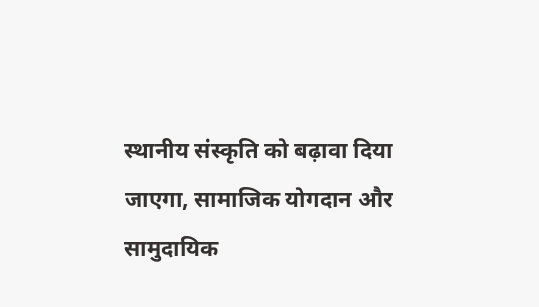स्थानीय संस्कृति को बढ़ावा दिया जाएगा, सामाजिक योगदान और सामुदायिक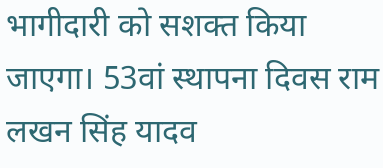भागीदारी को सशक्त किया जाएगा। 53वां स्थापना दिवस राम लखन सिंह यादव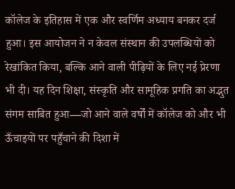कॉलेज के इतिहास में एक और स्वर्णिम अध्याय बनकर दर्ज हुआ। इस आयोजन ने न केवल संस्थान की उपलब्धियों को रेखांकित किया, बल्कि आने वाली पीढ़ियों के लिए नई प्रेरणा भी दी। यह दिन शिक्षा, संस्कृति और सामूहिक प्रगति का अद्भुत संगम साबित हुआ—जो आने वाले वर्षों में कॉलेज को और भी ऊँचाइयों पर पहुँचाने की दिशा में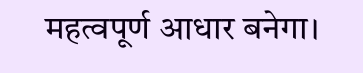महत्वपूर्ण आधार बनेगा।